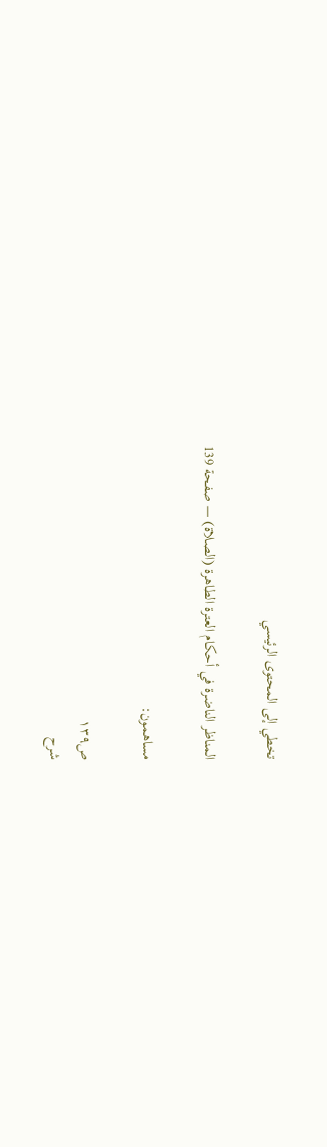تخطي إلى المحتوى الرئيسي

المناظر الناضرة في أحكام العترة الطاهرة (الصلاة) — صفحة 139

مساهمون:

ص١٣٩
شرح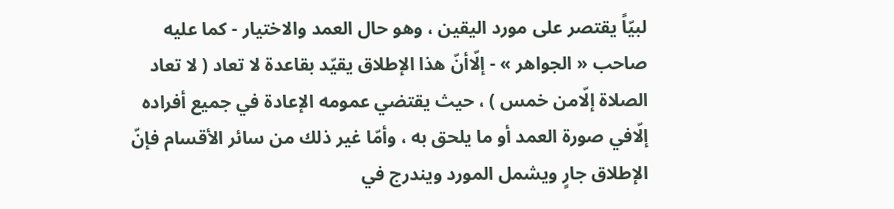لبيّاً يقتصر على مورد اليقين ، وهو حال العمد والاختيار - كما عليه صاحب « الجواهر » - إلّاأنّ هذا الإطلاق يقيّد بقاعدة لا تعاد ( لا تعاد الصلاة إلّامن خمس ) ، حيث يقتضي عمومه الإعادة في جميع أفراده إلّافي صورة العمد أو ما يلحق به ، وأمّا غير ذلك من سائر الأقسام فإنّ الإطلاق جارٍ ويشمل المورد ويندرج في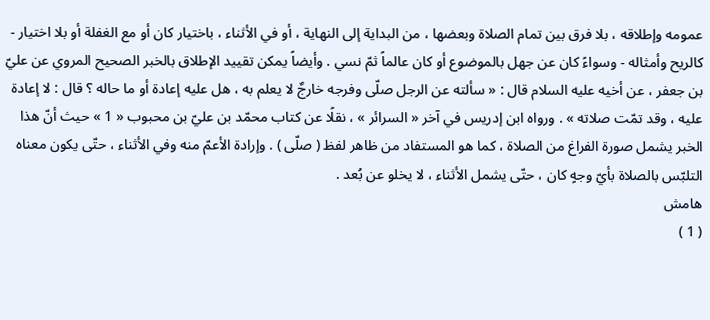عمومه وإطلاقه ، بلا فرق بين تمام الصلاة وبعضها ، من البداية إلى النهاية ، أو في الأثناء ، باختيار كان أو مع الغفلة أو بلا اختيار - كالريح وأمثاله - وسواءً كان عن جهل بالموضوع أو كان عالماً ثمّ نسي . وأيضاً يمكن تقييد الإطلاق بالخبر الصحيح المروي عن عليّ بن جعفر ، عن أخيه عليه السلام قال : « سألته عن الرجل صلّى وفرجه خارجٌ لا يعلم به ، هل عليه إعادة أو ما حاله ؟ قال : لا إعادة عليه ، وقد تمّت صلاته » . ورواه ابن إدريس في آخر « السرائر » ، نقلًا عن كتاب محمّد بن عليّ بن محبوب « 1 » حيث أنّ هذا الخبر يشمل صورة الفراغ من الصلاة ، كما هو المستفاد من ظاهر لفظ ( صلّى ) . وإرادة الأعمّ منه وفي الأثناء ، حتّى يكون معناه التلبّس بالصلاة بأيّ وجهٍ كان ، حتّى يشمل الأثناء ، لا يخلو عن بُعد .
هامش
( 1 )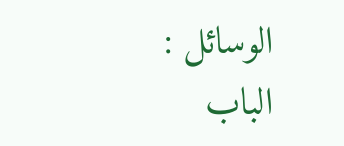الوسائل : الباب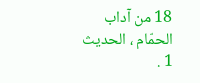18 من آداب الحمّام ، الحديث 1 .